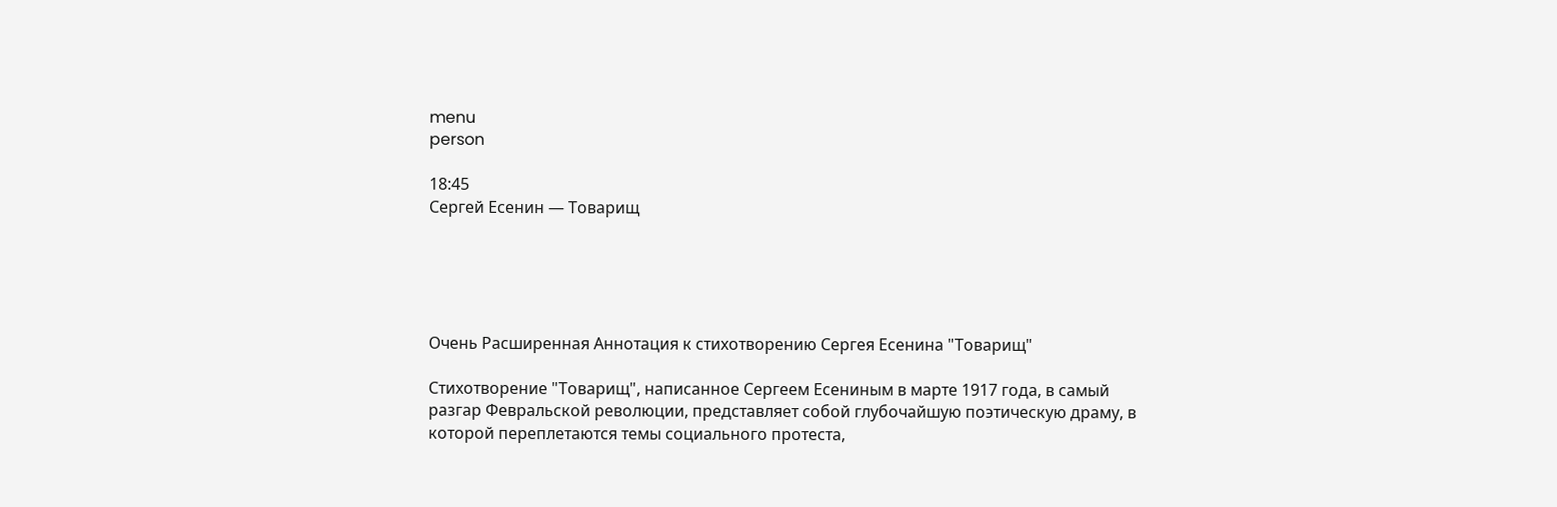menu
person

18:45
Сергей Есенин — Товарищ





Очень Расширенная Аннотация к стихотворению Сергея Есенина "Товарищ"

Стихотворение "Товарищ", написанное Сергеем Есениным в марте 1917 года, в самый разгар Февральской революции, представляет собой глубочайшую поэтическую драму, в которой переплетаются темы социального протеста,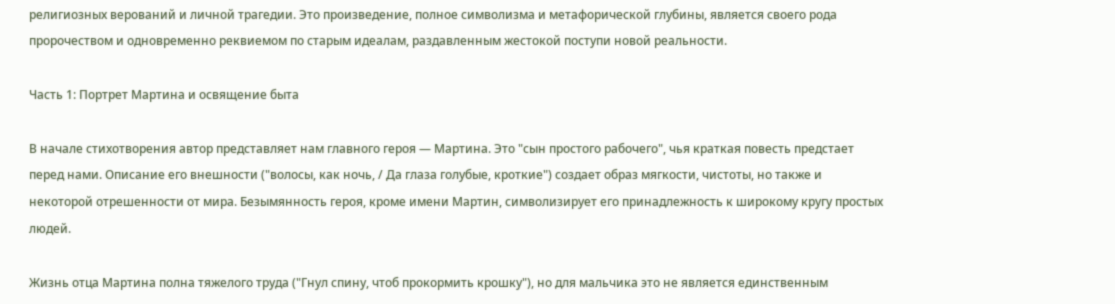религиозных верований и личной трагедии. Это произведение, полное символизма и метафорической глубины, является своего рода пророчеством и одновременно реквиемом по старым идеалам, раздавленным жестокой поступи новой реальности.

Часть 1: Портрет Мартина и освящение быта

В начале стихотворения автор представляет нам главного героя — Мартина. Это "сын простого рабочего", чья краткая повесть предстает перед нами. Описание его внешности ("волосы, как ночь, / Да глаза голубые, кроткие") создает образ мягкости, чистоты, но также и некоторой отрешенности от мира. Безымянность героя, кроме имени Мартин, символизирует его принадлежность к широкому кругу простых людей.

Жизнь отца Мартина полна тяжелого труда ("Гнул спину, чтоб прокормить крошку"), но для мальчика это не является единственным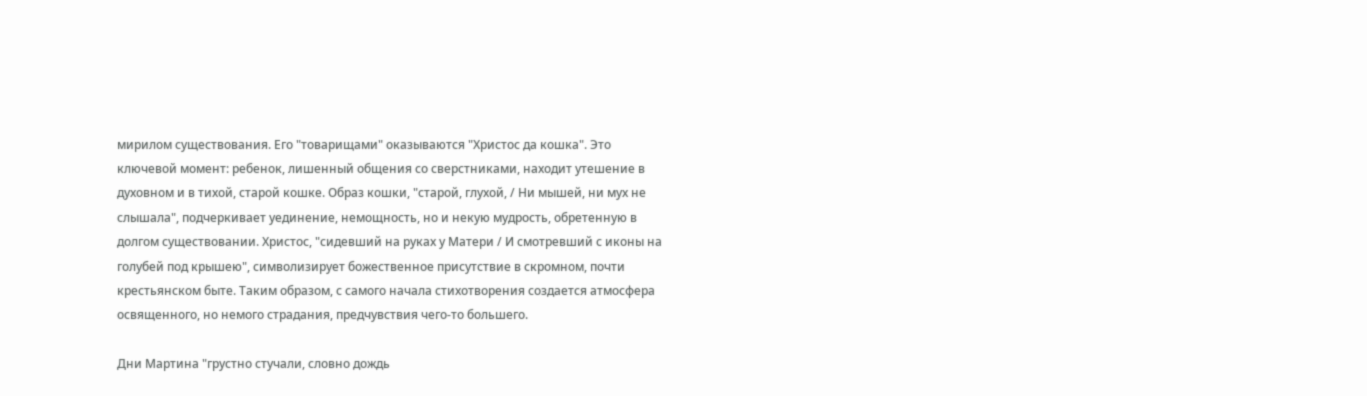мирилом существования. Его "товарищами" оказываются "Христос да кошка". Это ключевой момент: ребенок, лишенный общения со сверстниками, находит утешение в духовном и в тихой, старой кошке. Образ кошки, "старой, глухой, / Ни мышей, ни мух не слышала", подчеркивает уединение, немощность, но и некую мудрость, обретенную в долгом существовании. Христос, "сидевший на руках у Матери / И смотревший с иконы на голубей под крышею", символизирует божественное присутствие в скромном, почти крестьянском быте. Таким образом, с самого начала стихотворения создается атмосфера освященного, но немого страдания, предчувствия чего-то большего.

Дни Мартина "грустно стучали, словно дождь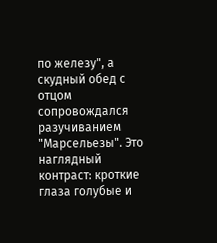по железу", а скудный обед с отцом сопровождался разучиванием "Марсельезы". Это наглядный контраст: кроткие глаза голубые и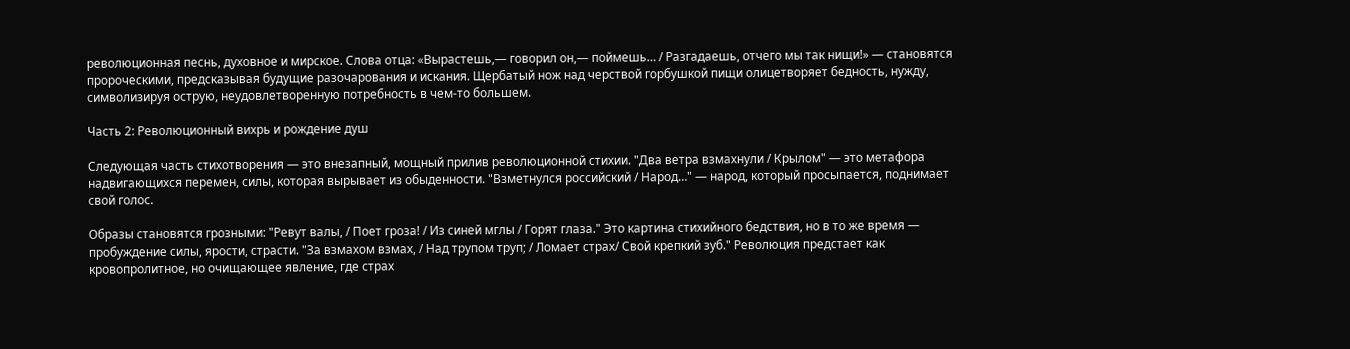революционная песнь, духовное и мирское. Слова отца: «Вырастешь,— говорил он,— поймешь… / Разгадаешь, отчего мы так нищи!» — становятся пророческими, предсказывая будущие разочарования и искания. Щербатый нож над черствой горбушкой пищи олицетворяет бедность, нужду, символизируя острую, неудовлетворенную потребность в чем-то большем.

Часть 2: Революционный вихрь и рождение душ

Следующая часть стихотворения — это внезапный, мощный прилив революционной стихии. "Два ветра взмахнули / Крылом" — это метафора надвигающихся перемен, силы, которая вырывает из обыденности. "Взметнулся российский / Народ…" — народ, который просыпается, поднимает свой голос.

Образы становятся грозными: "Ревут валы, / Поет гроза! / Из синей мглы / Горят глаза." Это картина стихийного бедствия, но в то же время — пробуждение силы, ярости, страсти. "За взмахом взмах, / Над трупом труп; / Ломает страх/ Свой крепкий зуб." Революция предстает как кровопролитное, но очищающее явление, где страх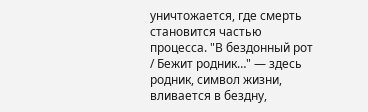уничтожается, где смерть становится частью процесса. "В бездонный рот / Бежит родник…" — здесь родник, символ жизни, вливается в бездну,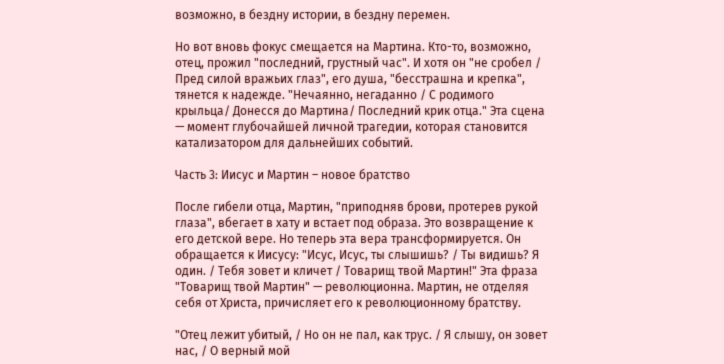возможно, в бездну истории, в бездну перемен.

Но вот вновь фокус смещается на Мартина. Кто-то, возможно, отец, прожил "последний, грустный час". И хотя он "не сробел / Пред силой вражьих глаз", его душа, "бесстрашна и крепка", тянется к надежде. "Нечаянно, негаданно / С родимого крыльца/ Донесся до Мартина/ Последний крик отца." Эта сцена — момент глубочайшей личной трагедии, которая становится катализатором для дальнейших событий.

Часть 3: Иисус и Мартин – новое братство

После гибели отца, Мартин, "приподняв брови, протерев рукой глаза", вбегает в хату и встает под образа. Это возвращение к его детской вере. Но теперь эта вера трансформируется. Он обращается к Иисусу: "Исус, Исус, ты слышишь? / Ты видишь? Я один. / Тебя зовет и кличет / Товарищ твой Мартин!" Эта фраза "Товарищ твой Мартин" — революционна. Мартин, не отделяя себя от Христа, причисляет его к революционному братству.

"Отец лежит убитый, / Но он не пал, как трус. / Я слышу, он зовет нас, / О верный мой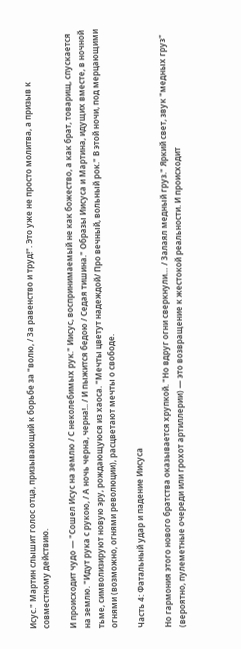Исус." Мартин слышит голос отца, призывающий к борьбе за "волю, / За равенство и труд!". Это уже не просто молитва, а призыв к совместному действию.

И происходит чудо — "Сошел Исус на землю / С неколебимых рук." Иисус, воспринимаемый не как божество, а как брат, товарищ, спускается на землю. "Идут рука с рукою, / А ночь черна, черна!.. / И пыжится бедою / Седая тишина." Образы Иисуса и Мартина, идущих вместе, в ночной тьме, символизируют новую эру, рождающуюся из хаоса. "Мечты цветут надеждой/ Про вечный, вольный рок." В этой ночи, под мерцающими огнями (возможно, огнями революции), расцветают мечты о свободе.

Часть 4: Фатальный удар и падение Иисуса

Но гармония этого нового братства оказывается хрупкой. "Но вдруг огни сверкнули… / Залаял медный груз." Яркий свет, звук "медных груз" (вероятно, пулеметные очереди или грохот артиллерии) — это возвращение к жестокой реальности. И происходит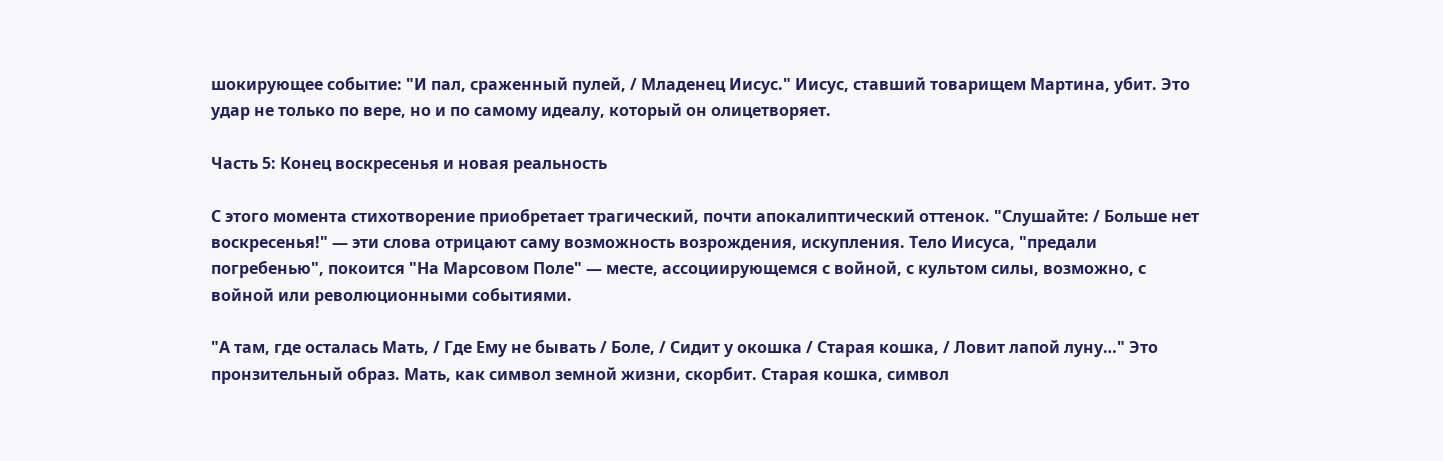шокирующее событие: "И пал, сраженный пулей, / Младенец Иисус." Иисус, ставший товарищем Мартина, убит. Это удар не только по вере, но и по самому идеалу, который он олицетворяет.

Часть 5: Конец воскресенья и новая реальность

С этого момента стихотворение приобретает трагический, почти апокалиптический оттенок. "Слушайте: / Больше нет воскресенья!" — эти слова отрицают саму возможность возрождения, искупления. Тело Иисуса, "предали погребенью", покоится "На Марсовом Поле" — месте, ассоциирующемся с войной, с культом силы, возможно, с войной или революционными событиями.

"А там, где осталась Мать, / Где Ему не бывать / Боле, / Сидит у окошка / Старая кошка, / Ловит лапой луну…" Это пронзительный образ. Мать, как символ земной жизни, скорбит. Старая кошка, символ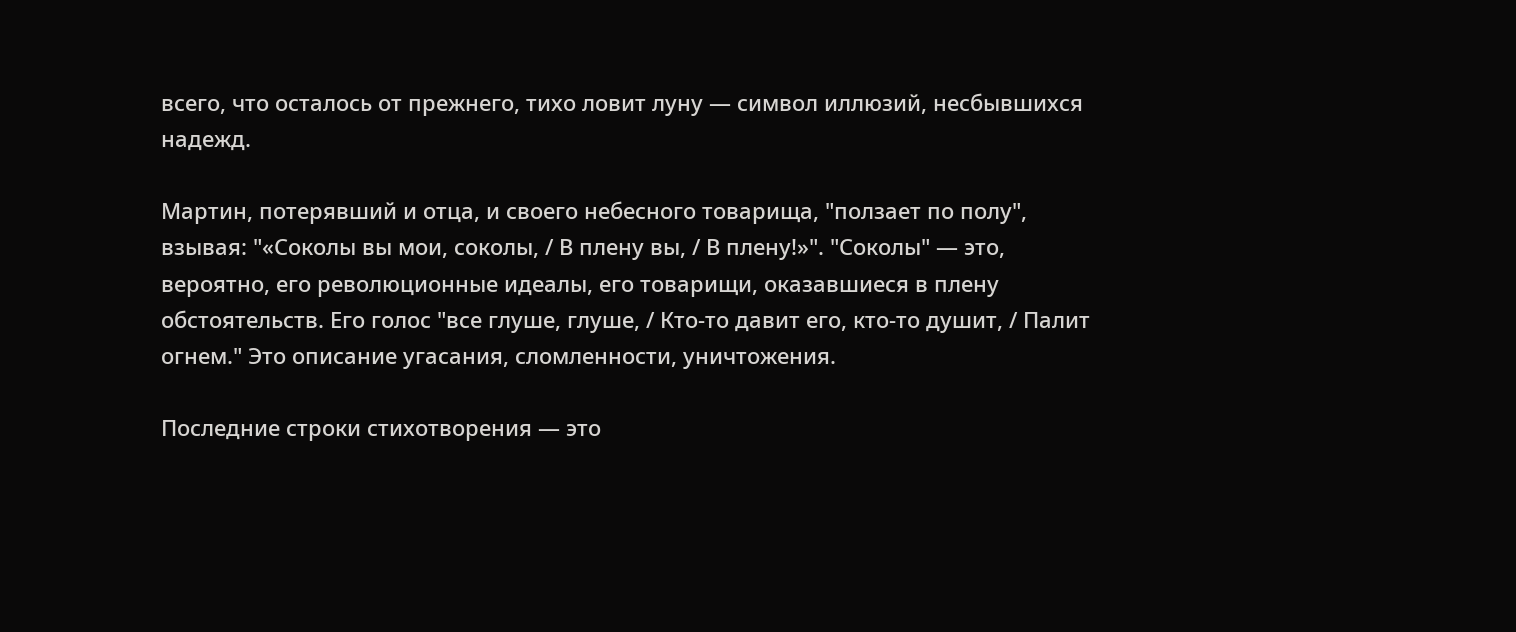всего, что осталось от прежнего, тихо ловит луну — символ иллюзий, несбывшихся надежд.

Мартин, потерявший и отца, и своего небесного товарища, "ползает по полу", взывая: "«Соколы вы мои, соколы, / В плену вы, / В плену!»". "Соколы" — это, вероятно, его революционные идеалы, его товарищи, оказавшиеся в плену обстоятельств. Его голос "все глуше, глуше, / Кто-то давит его, кто-то душит, / Палит огнем." Это описание угасания, сломленности, уничтожения.

Последние строки стихотворения — это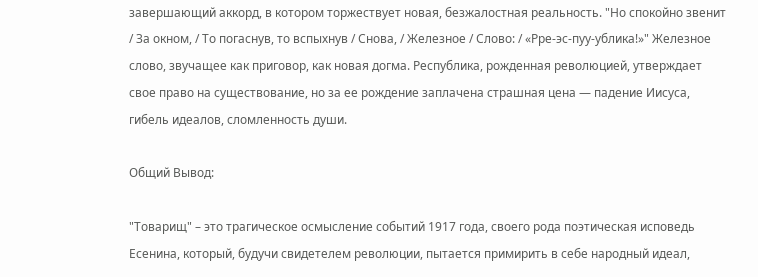завершающий аккорд, в котором торжествует новая, безжалостная реальность. "Но спокойно звенит / За окном, / То погаснув, то вспыхнув / Снова, / Железное / Слово: / «Рре-эс-пуу-ублика!»" Железное слово, звучащее как приговор, как новая догма. Республика, рожденная революцией, утверждает свое право на существование, но за ее рождение заплачена страшная цена — падение Иисуса, гибель идеалов, сломленность души.

Общий Вывод:

"Товарищ" – это трагическое осмысление событий 1917 года, своего рода поэтическая исповедь Есенина, который, будучи свидетелем революции, пытается примирить в себе народный идеал,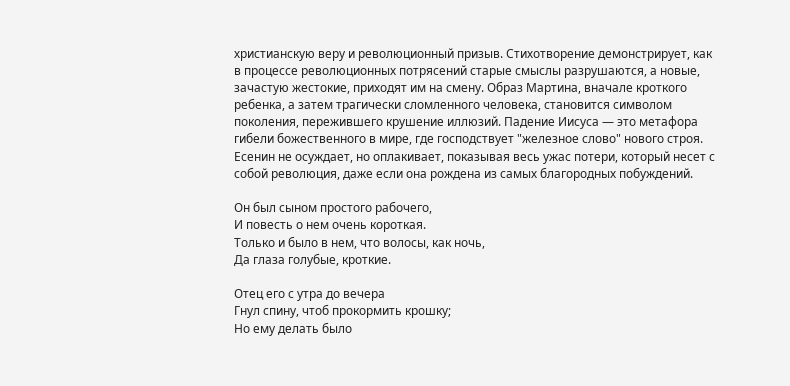христианскую веру и революционный призыв. Стихотворение демонстрирует, как в процессе революционных потрясений старые смыслы разрушаются, а новые, зачастую жестокие, приходят им на смену. Образ Мартина, вначале кроткого ребенка, а затем трагически сломленного человека, становится символом поколения, пережившего крушение иллюзий. Падение Иисуса — это метафора гибели божественного в мире, где господствует "железное слово" нового строя. Есенин не осуждает, но оплакивает, показывая весь ужас потери, который несет с собой революция, даже если она рождена из самых благородных побуждений.

Он был сыном простого рабочего,
И повесть о нем очень короткая.
Только и было в нем, что волосы, как ночь,
Да глаза голубые, кроткие.

Отец его с утра до вечера
Гнул спину, чтоб прокормить крошку;
Но ему делать было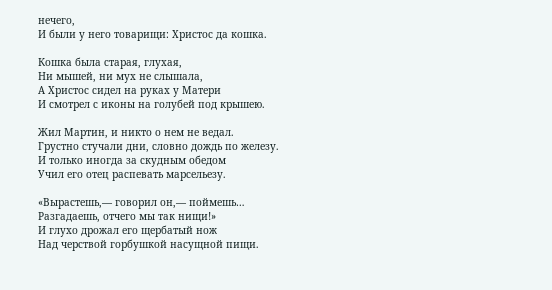нечего,
И были у него товарищи: Христос да кошка.

Кошка была старая, глухая,
Ни мышей, ни мух не слышала,
А Христос сидел на руках у Матери
И смотрел с иконы на голубей под крышею.

Жил Мартин, и никто о нем не ведал.
Грустно стучали дни, словно дождь по железу.
И только иногда за скудным обедом
Учил его отец распевать марсельезу.

«Вырастешь,— говорил он,— поймешь…
Разгадаешь, отчего мы так нищи!»
И глухо дрожал его щербатый нож
Над черствой горбушкой насущной пищи.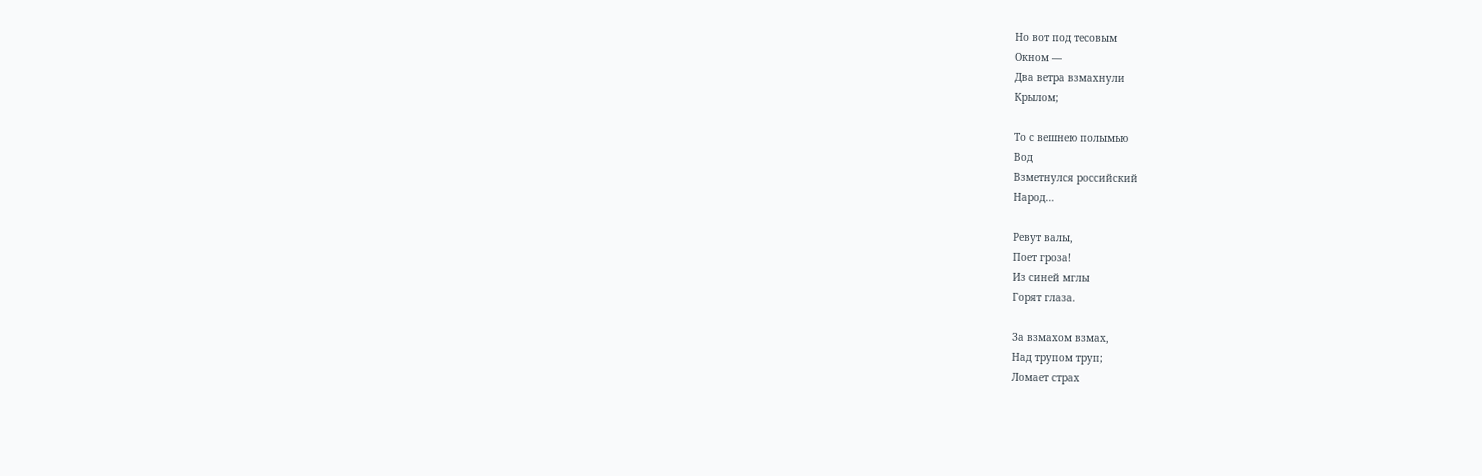Но вот под тесовым
Окном —
Два ветра взмахнули
Крылом;

То с вешнею полымью
Вод
Взметнулся российский
Народ…

Ревут валы,
Поет гроза!
Из синей мглы
Горят глаза.

За взмахом взмах,
Над трупом труп;
Ломает страх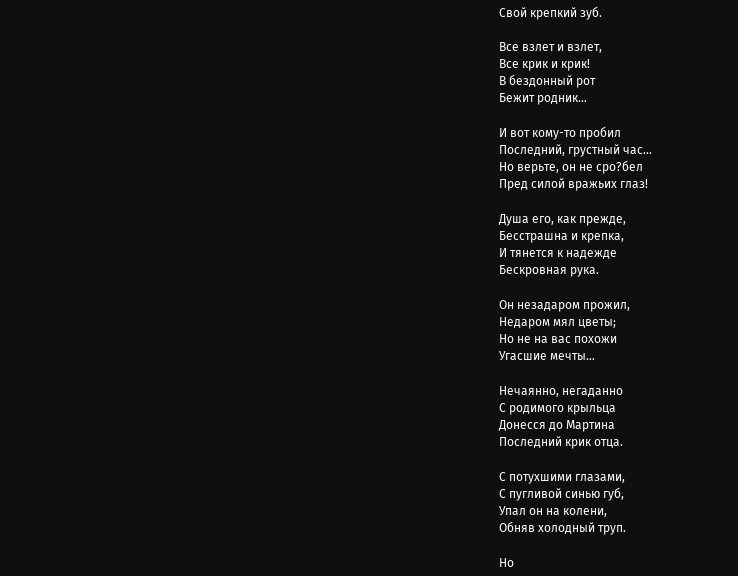Свой крепкий зуб.

Все взлет и взлет,
Все крик и крик!
В бездонный рот
Бежит родник…

И вот кому-то пробил
Последний, грустный час…
Но верьте, он не сро?бел
Пред силой вражьих глаз!

Душа его, как прежде,
Бесстрашна и крепка,
И тянется к надежде
Бескровная рука.

Он незадаром прожил,
Недаром мял цветы;
Но не на вас похожи
Угасшие мечты…

Нечаянно, негаданно
С родимого крыльца
Донесся до Мартина
Последний крик отца.

С потухшими глазами,
С пугливой синью губ,
Упал он на колени,
Обняв холодный труп.

Но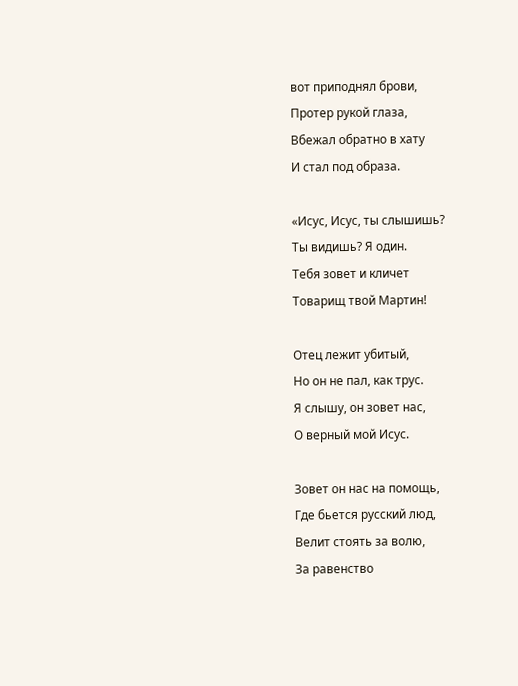вот приподнял брови,
Протер рукой глаза,
Вбежал обратно в хату
И стал под образа.

«Исус, Исус, ты слышишь?
Ты видишь? Я один.
Тебя зовет и кличет
Товарищ твой Мартин!

Отец лежит убитый,
Но он не пал, как трус.
Я слышу, он зовет нас,
О верный мой Исус.

Зовет он нас на помощь,
Где бьется русский люд,
Велит стоять за волю,
За равенство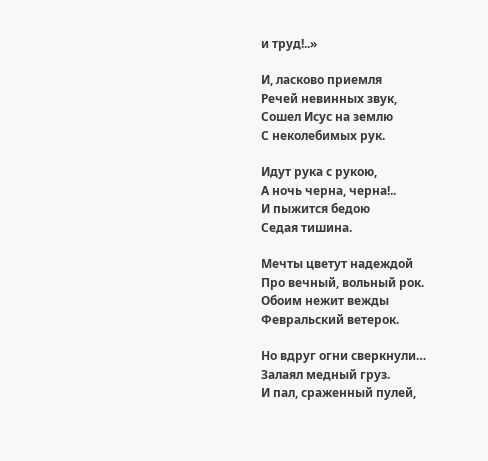и труд!..»

И, ласково приемля
Речей невинных звук,
Сошел Исус на землю
С неколебимых рук.

Идут рука с рукою,
А ночь черна, черна!..
И пыжится бедою
Седая тишина.

Мечты цветут надеждой
Про вечный, вольный рок.
Обоим нежит вежды
Февральский ветерок.

Но вдруг огни сверкнули…
Залаял медный груз.
И пал, сраженный пулей,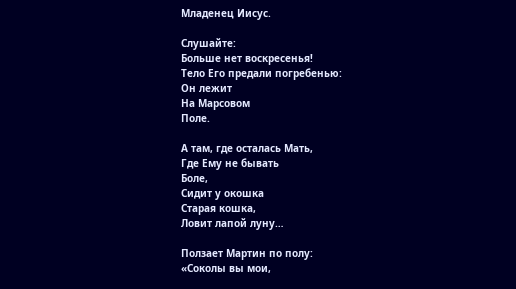Младенец Иисус.

Слушайте:
Больше нет воскресенья!
Тело Его предали погребенью:
Он лежит
На Марсовом
Поле.

А там, где осталась Мать,
Где Ему не бывать
Боле,
Сидит у окошка
Старая кошка,
Ловит лапой луну…

Ползает Мартин по полу:
«Соколы вы мои,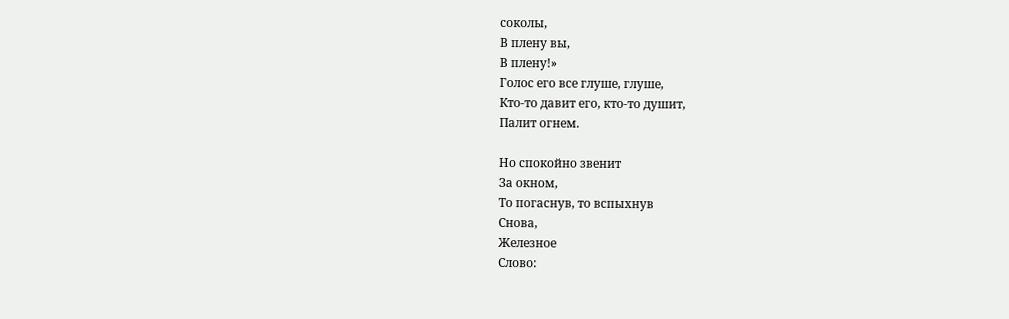соколы,
В плену вы,
В плену!»
Голос его все глуше, глуше,
Кто-то давит его, кто-то душит,
Палит огнем.

Но спокойно звенит
За окном,
То погаснув, то вспыхнув
Снова,
Железное
Слово: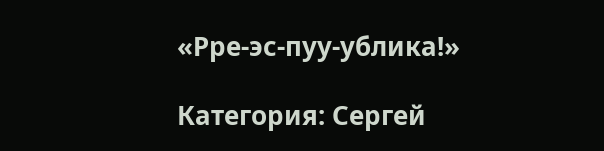«Рре-эс-пуу-ублика!»

Категория: Сергей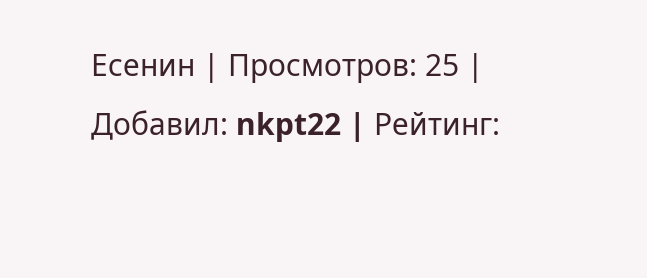Есенин | Просмотров: 25 | Добавил: nkpt22 | Рейтинг: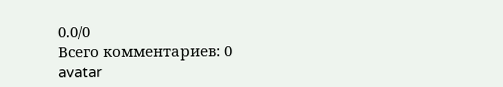0.0/0
Всего комментариев: 0
avatar